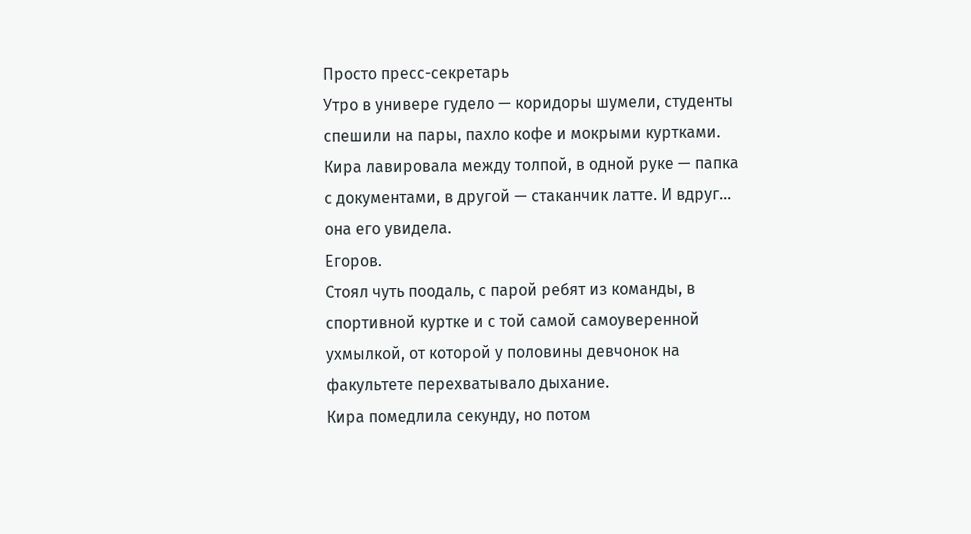Просто пресс-секретарь
Утро в универе гудело — коридоры шумели, студенты спешили на пары, пахло кофе и мокрыми куртками. Кира лавировала между толпой, в одной руке — папка с документами, в другой — стаканчик латте. И вдруг... она его увидела.
Егоров.
Стоял чуть поодаль, с парой ребят из команды, в спортивной куртке и с той самой самоуверенной ухмылкой, от которой у половины девчонок на факультете перехватывало дыхание.
Кира помедлила секунду, но потом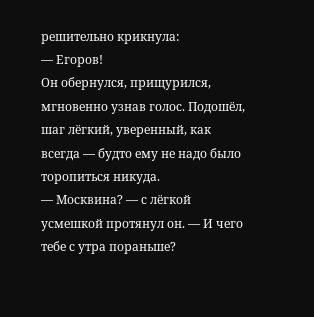решительно крикнула:
— Егоров!
Он обернулся, прищурился, мгновенно узнав голос. Подошёл, шаг лёгкий, уверенный, как всегда — будто ему не надо было торопиться никуда.
— Москвина? — с лёгкой усмешкой протянул он. — И чего тебе с утра пораньше?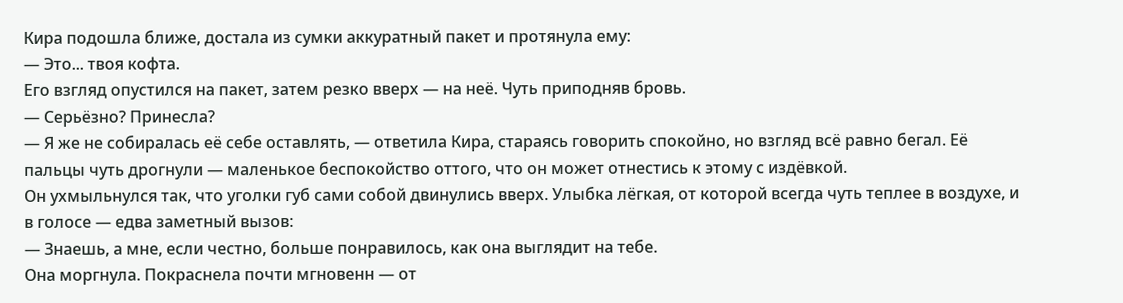Кира подошла ближе, достала из сумки аккуратный пакет и протянула ему:
— Это... твоя кофта.
Его взгляд опустился на пакет, затем резко вверх — на неё. Чуть приподняв бровь.
— Серьёзно? Принесла?
— Я же не собиралась её себе оставлять, — ответила Кира, стараясь говорить спокойно, но взгляд всё равно бегал. Её пальцы чуть дрогнули — маленькое беспокойство оттого, что он может отнестись к этому с издёвкой.
Он ухмыльнулся так, что уголки губ сами собой двинулись вверх. Улыбка лёгкая, от которой всегда чуть теплее в воздухе, и в голосе — едва заметный вызов:
— Знаешь, а мне, если честно, больше понравилось, как она выглядит на тебе.
Она моргнула. Покраснела почти мгновенн — от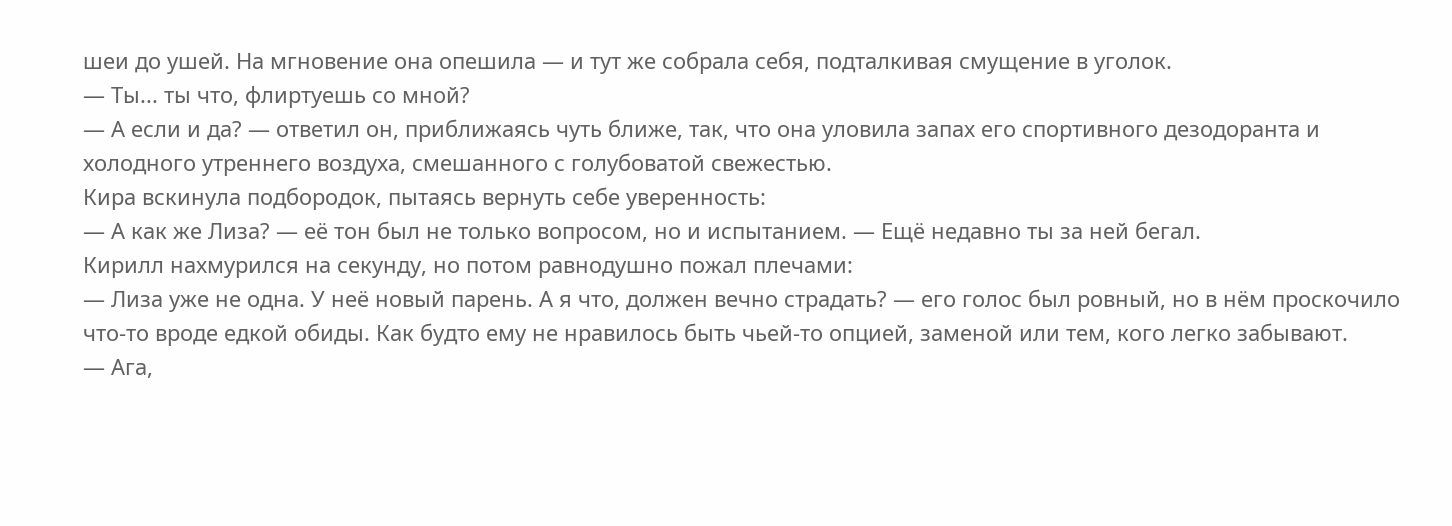шеи до ушей. На мгновение она опешила — и тут же собрала себя, подталкивая смущение в уголок.
— Ты... ты что, флиртуешь со мной?
— А если и да? — ответил он, приближаясь чуть ближе, так, что она уловила запах его спортивного дезодоранта и холодного утреннего воздуха, смешанного с голубоватой свежестью.
Кира вскинула подбородок, пытаясь вернуть себе уверенность:
— А как же Лиза? — её тон был не только вопросом, но и испытанием. — Ещё недавно ты за ней бегал.
Кирилл нахмурился на секунду, но потом равнодушно пожал плечами:
— Лиза уже не одна. У неё новый парень. А я что, должен вечно страдать? — его голос был ровный, но в нём проскочило что-то вроде едкой обиды. Как будто ему не нравилось быть чьей-то опцией, заменой или тем, кого легко забывают.
— Ага,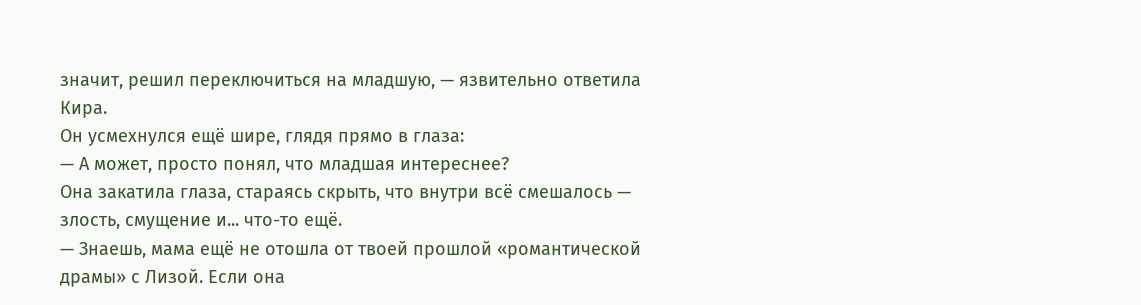значит, решил переключиться на младшую, — язвительно ответила Кира.
Он усмехнулся ещё шире, глядя прямо в глаза:
— А может, просто понял, что младшая интереснее?
Она закатила глаза, стараясь скрыть, что внутри всё смешалось — злость, смущение и... что-то ещё.
— Знаешь, мама ещё не отошла от твоей прошлой «романтической драмы» с Лизой. Если она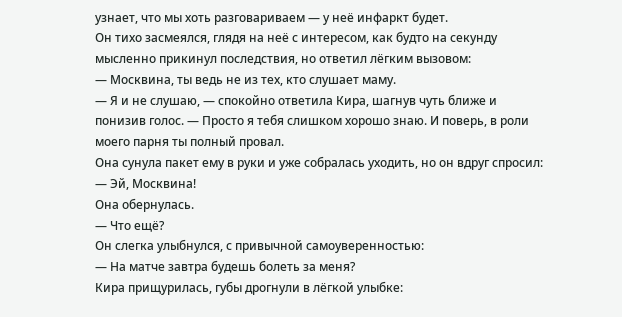узнает, что мы хоть разговариваем — у неё инфаркт будет.
Он тихо засмеялся, глядя на неё с интересом, как будто на секунду мысленно прикинул последствия, но ответил лёгким вызовом:
— Москвина, ты ведь не из тех, кто слушает маму.
— Я и не слушаю, — спокойно ответила Кира, шагнув чуть ближе и понизив голос. — Просто я тебя слишком хорошо знаю. И поверь, в роли моего парня ты полный провал.
Она сунула пакет ему в руки и уже собралась уходить, но он вдруг спросил:
— Эй, Москвина!
Она обернулась.
— Что ещё?
Он слегка улыбнулся, с привычной самоуверенностью:
— На матче завтра будешь болеть за меня?
Кира прищурилась, губы дрогнули в лёгкой улыбке: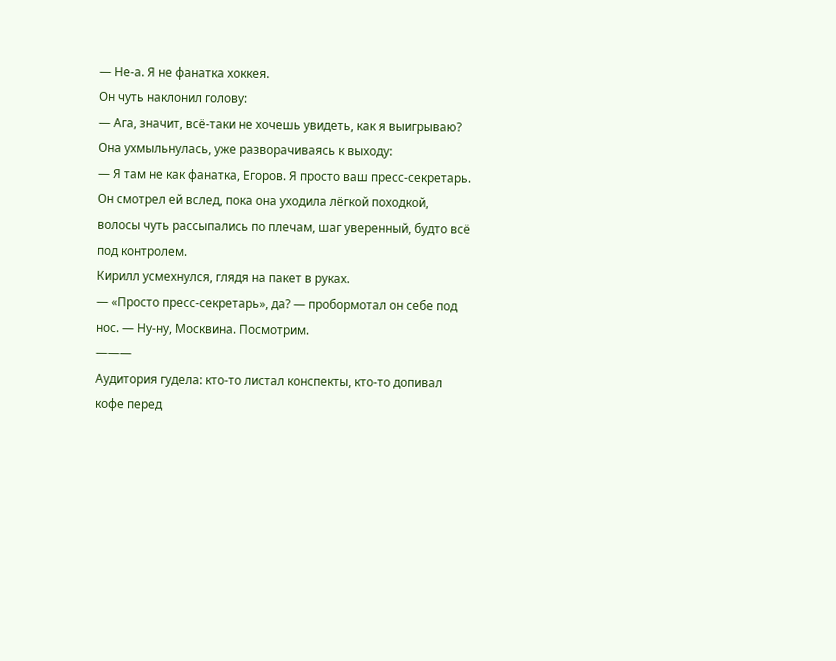— Не-а. Я не фанатка хоккея.
Он чуть наклонил голову:
— Ага, значит, всё-таки не хочешь увидеть, как я выигрываю?
Она ухмыльнулась, уже разворачиваясь к выходу:
— Я там не как фанатка, Егоров. Я просто ваш пресс-секретарь.
Он смотрел ей вслед, пока она уходила лёгкой походкой, волосы чуть рассыпались по плечам, шаг уверенный, будто всё под контролем.
Кирилл усмехнулся, глядя на пакет в руках.
— «Просто пресс-секретарь», да? — пробормотал он себе под нос. — Ну-ну, Москвина. Посмотрим.
———
Аудитория гудела: кто-то листал конспекты, кто-то допивал кофе перед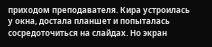приходом преподавателя. Кира устроилась у окна, достала планшет и попыталась сосредоточиться на слайдах. Но экран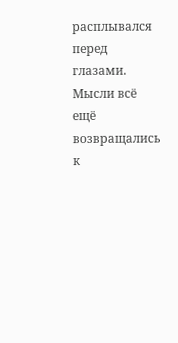расплывался перед глазами.
Мысли всё ещё возвращались к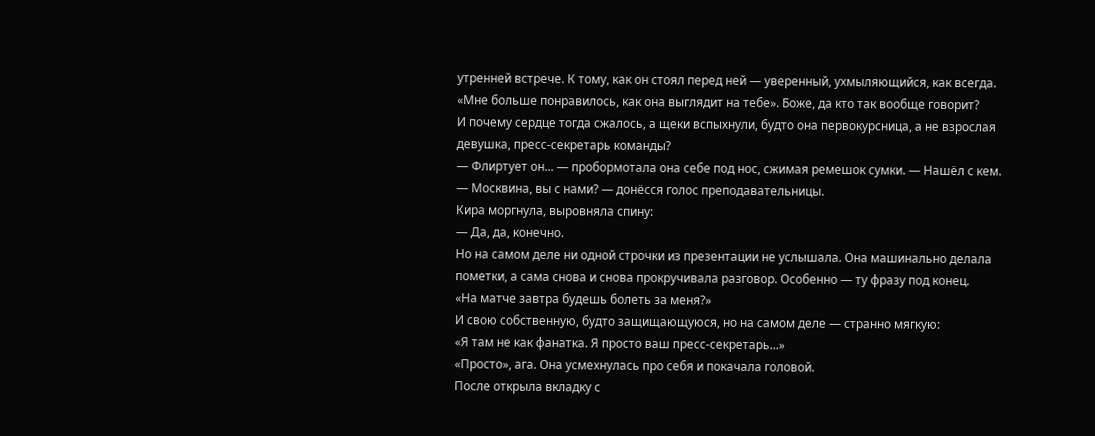утренней встрече. К тому, как он стоял перед ней — уверенный, ухмыляющийся, как всегда.
«Мне больше понравилось, как она выглядит на тебе». Боже, да кто так вообще говорит?
И почему сердце тогда сжалось, а щеки вспыхнули, будто она первокурсница, а не взрослая девушка, пресс-секретарь команды?
— Флиртует он... — пробормотала она себе под нос, сжимая ремешок сумки. — Нашёл с кем.
— Москвина, вы с нами? — донёсся голос преподавательницы.
Кира моргнула, выровняла спину:
— Да, да, конечно.
Но на самом деле ни одной строчки из презентации не услышала. Она машинально делала пометки, а сама снова и снова прокручивала разговор. Особенно — ту фразу под конец.
«На матче завтра будешь болеть за меня?»
И свою собственную, будто защищающуюся, но на самом деле — странно мягкую:
«Я там не как фанатка. Я просто ваш пресс-секретарь...»
«Просто», ага. Она усмехнулась про себя и покачала головой.
После открыла вкладку с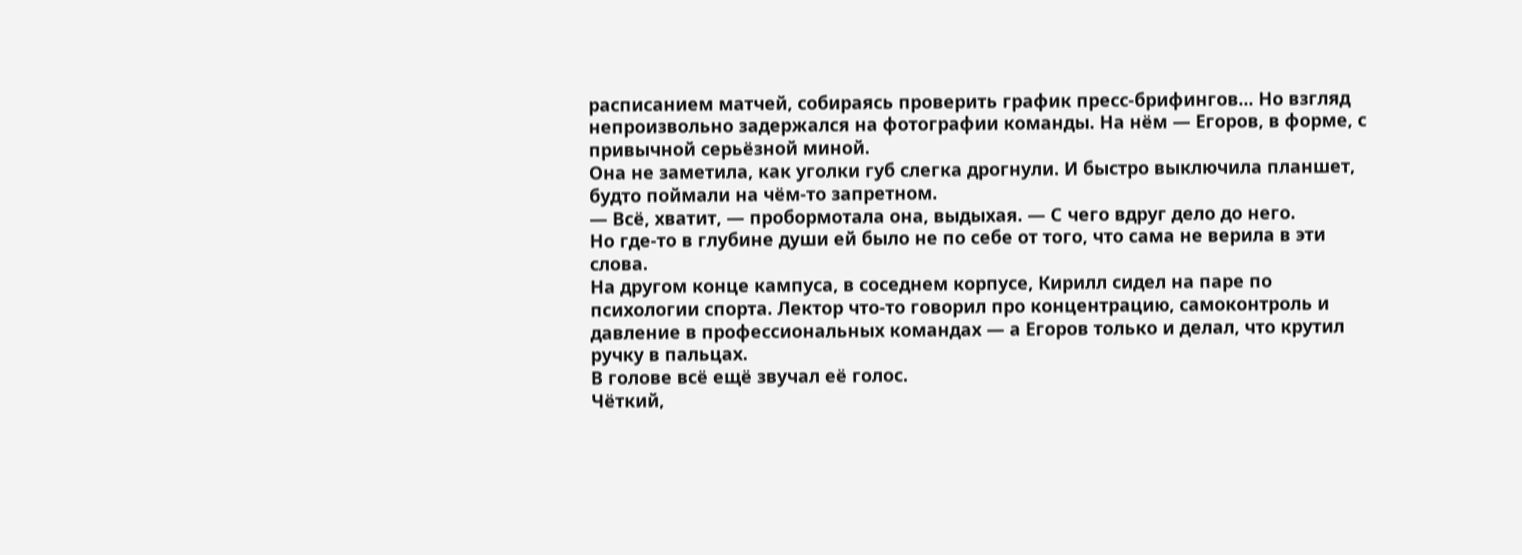расписанием матчей, собираясь проверить график пресс-брифингов... Но взгляд непроизвольно задержался на фотографии команды. На нём — Егоров, в форме, с привычной серьёзной миной.
Она не заметила, как уголки губ слегка дрогнули. И быстро выключила планшет, будто поймали на чём-то запретном.
— Всё, хватит, — пробормотала она, выдыхая. — С чего вдруг дело до него.
Но где-то в глубине души ей было не по себе от того, что сама не верила в эти слова.
На другом конце кампуса, в соседнем корпусе, Кирилл сидел на паре по психологии спорта. Лектор что-то говорил про концентрацию, самоконтроль и давление в профессиональных командах — а Егоров только и делал, что крутил ручку в пальцах.
В голове всё ещё звучал её голос.
Чёткий,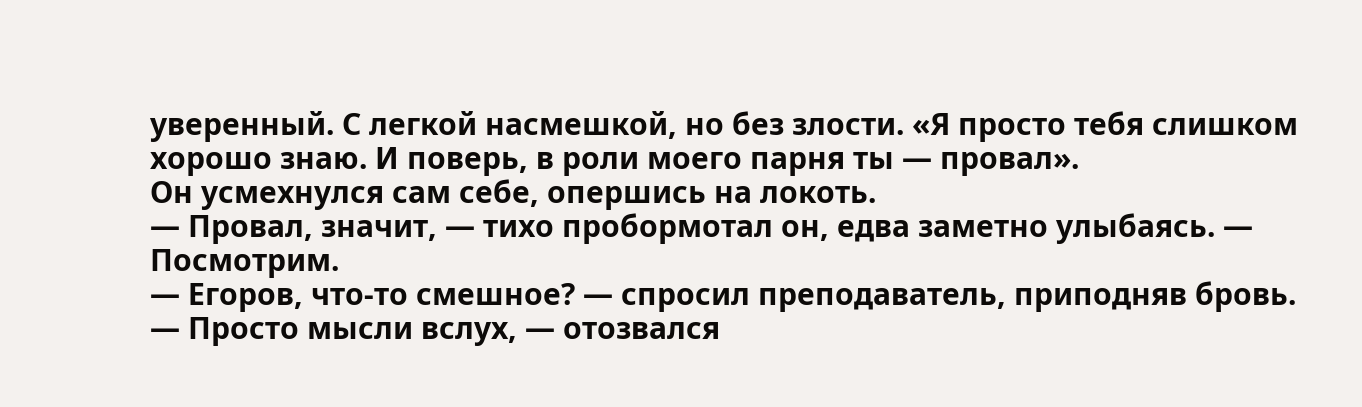уверенный. С легкой насмешкой, но без злости. «Я просто тебя слишком хорошо знаю. И поверь, в роли моего парня ты — провал».
Он усмехнулся сам себе, опершись на локоть.
— Провал, значит, — тихо пробормотал он, едва заметно улыбаясь. — Посмотрим.
— Егоров, что-то смешное? — спросил преподаватель, приподняв бровь.
— Просто мысли вслух, — отозвался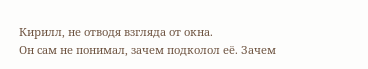Кирилл, не отводя взгляда от окна.
Он сам не понимал, зачем подколол её. Зачем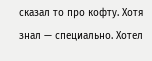сказал то про кофту. Хотя знал — специально. Хотел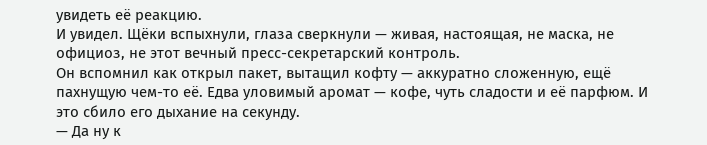увидеть её реакцию.
И увидел. Щёки вспыхнули, глаза сверкнули — живая, настоящая, не маска, не официоз, не этот вечный пресс-секретарский контроль.
Он вспомнил как открыл пакет, вытащил кофту — аккуратно сложенную, ещё пахнущую чем-то её. Едва уловимый аромат — кофе, чуть сладости и её парфюм. И это сбило его дыхание на секунду.
— Да ну к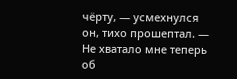чёрту, — усмехнулся он, тихо прошептал. — Не хватало мне теперь об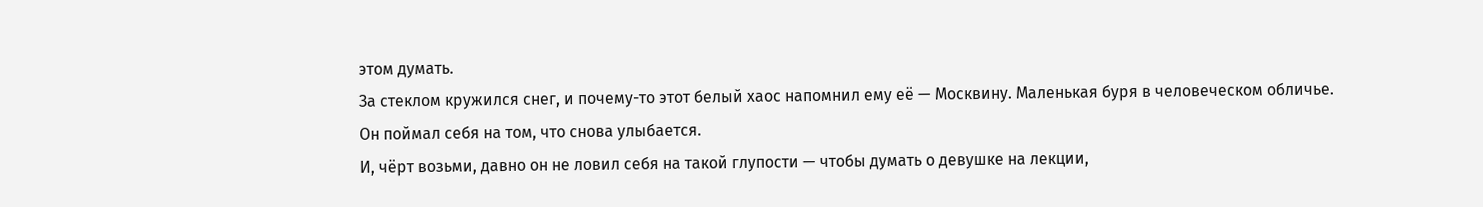этом думать.
За стеклом кружился снег, и почему-то этот белый хаос напомнил ему её — Москвину. Маленькая буря в человеческом обличье.
Он поймал себя на том, что снова улыбается.
И, чёрт возьми, давно он не ловил себя на такой глупости — чтобы думать о девушке на лекции,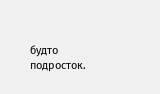будто подросток.